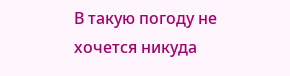В такую погоду не хочется никуда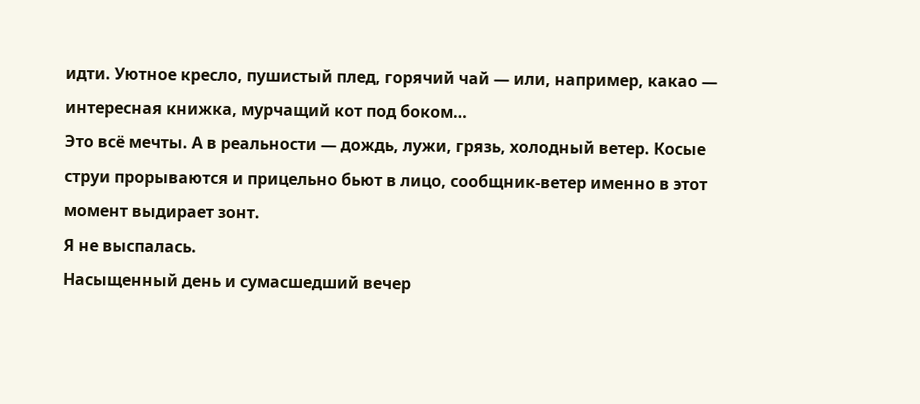идти. Уютное кресло, пушистый плед, горячий чай — или, например, какао — интересная книжка, мурчащий кот под боком…
Это всё мечты. А в реальности — дождь, лужи, грязь, холодный ветер. Косые струи прорываются и прицельно бьют в лицо, сообщник-ветер именно в этот момент выдирает зонт.
Я не выспалась.
Насыщенный день и сумасшедший вечер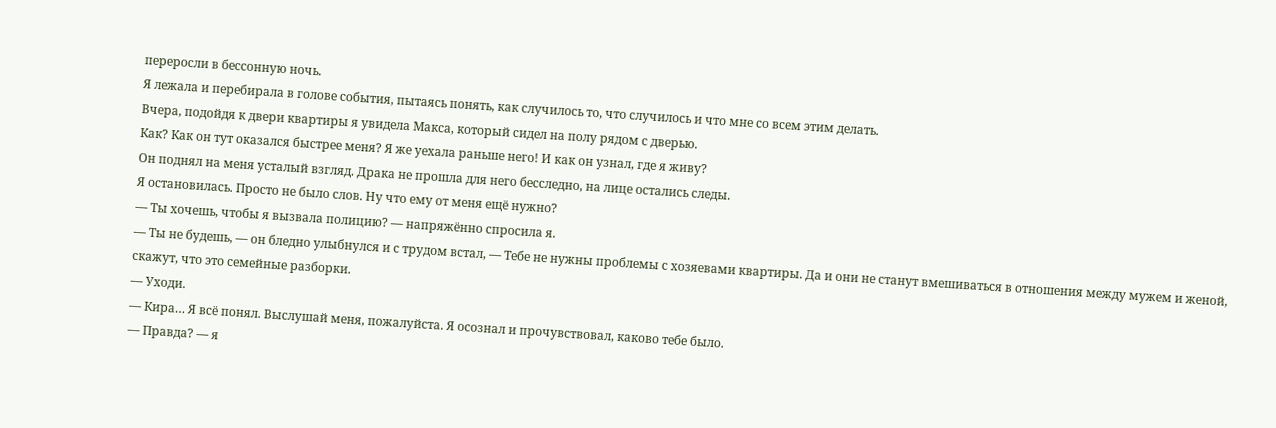переросли в бессонную ночь.
Я лежала и перебирала в голове события, пытаясь понять, как случилось то, что случилось и что мне со всем этим делать.
Вчера, подойдя к двери квартиры я увидела Макса, который сидел на полу рядом с дверью.
Как? Как он тут оказался быстрее меня? Я же уехала раньше него! И как он узнал, где я живу?
Он поднял на меня усталый взгляд. Драка не прошла для него бесследно, на лице остались следы.
Я остановилась. Просто не было слов. Ну что ему от меня ещё нужно?
— Ты хочешь, чтобы я вызвала полицию? — напряжённо спросила я.
— Ты не будешь, — он бледно улыбнулся и с трудом встал, — Тебе не нужны проблемы с хозяевами квартиры. Да и они не станут вмешиваться в отношения между мужем и женой, скажут, что это семейные разборки.
— Уходи.
— Кира… Я всё понял. Выслушай меня, пожалуйста. Я осознал и прочувствовал, каково тебе было.
— Правда? — я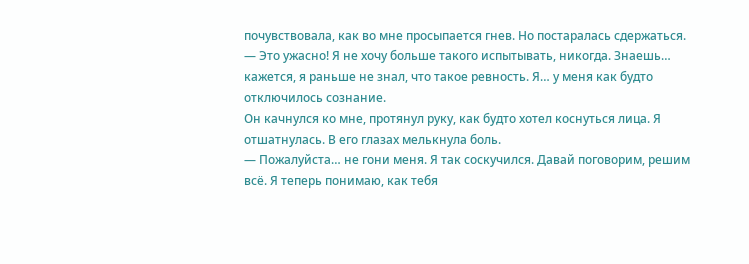почувствовала, как во мне просыпается гнев. Но постаралась сдержаться.
— Это ужасно! Я не хочу больше такого испытывать, никогда. Знаешь… кажется, я раньше не знал, что такое ревность. Я… у меня как будто отключилось сознание.
Он качнулся ко мне, протянул руку, как будто хотел коснуться лица. Я отшатнулась. В его глазах мелькнула боль.
— Пожалуйста… не гони меня. Я так соскучился. Давай поговорим, решим всё. Я теперь понимаю, как тебя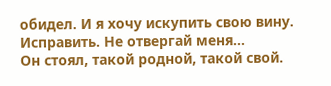обидел. И я хочу искупить свою вину. Исправить. Не отвергай меня…
Он стоял, такой родной, такой свой.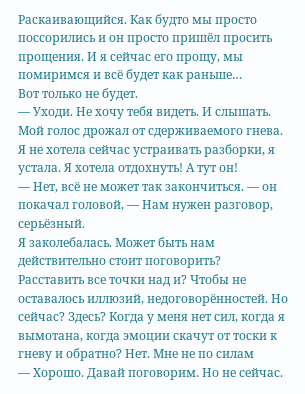Раскаивающийся. Как будто мы просто поссорились и он просто пришёл просить прощения. И я сейчас его прощу, мы помиримся и всё будет как раньше…
Вот только не будет.
— Уходи. Не хочу тебя видеть. И слышать.
Мой голос дрожал от сдерживаемого гнева. Я не хотела сейчас устраивать разборки, я устала. Я хотела отдохнуть! А тут он!
— Нет, всё не может так закончиться. — он покачал головой, — Нам нужен разговор, серьёзный.
Я заколебалась. Может быть нам действительно стоит поговорить? Расставить все точки над и? Чтобы не оставалось иллюзий, недоговорённостей. Но сейчас? Здесь? Когда у меня нет сил, когда я вымотана, когда эмоции скачут от тоски к гневу и обратно? Нет. Мне не по силам
— Хорошо. Давай поговорим. Но не сейчас.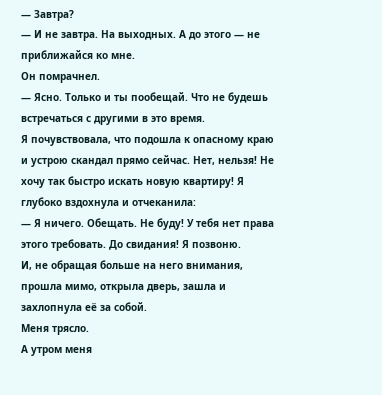— Завтра?
— И не завтра. На выходных. А до этого — не приближайся ко мне.
Он помрачнел.
— Ясно. Только и ты пообещай. Что не будешь встречаться с другими в это время.
Я почувствовала, что подошла к опасному краю и устрою скандал прямо сейчас. Нет, нельзя! Не хочу так быстро искать новую квартиру! Я глубоко вздохнула и отчеканила:
— Я ничего. Обещать. Не буду! У тебя нет права этого требовать. До свидания! Я позвоню.
И, не обращая больше на него внимания, прошла мимо, открыла дверь, зашла и захлопнула её за собой.
Меня трясло.
А утром меня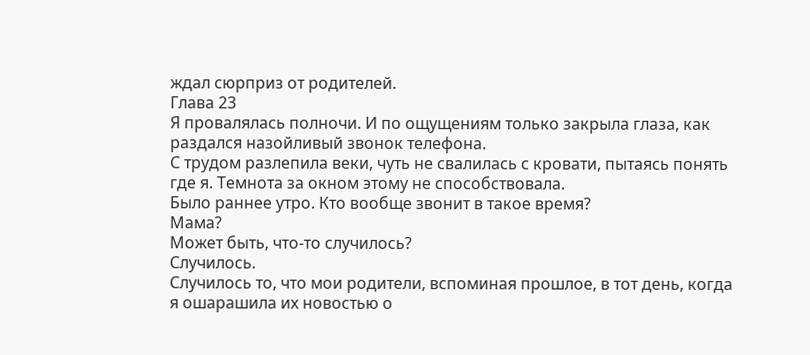ждал сюрприз от родителей.
Глава 23
Я провалялась полночи. И по ощущениям только закрыла глаза, как раздался назойливый звонок телефона.
С трудом разлепила веки, чуть не свалилась с кровати, пытаясь понять где я. Темнота за окном этому не способствовала.
Было раннее утро. Кто вообще звонит в такое время?
Мама?
Может быть, что-то случилось?
Случилось.
Случилось то, что мои родители, вспоминая прошлое, в тот день, когда я ошарашила их новостью о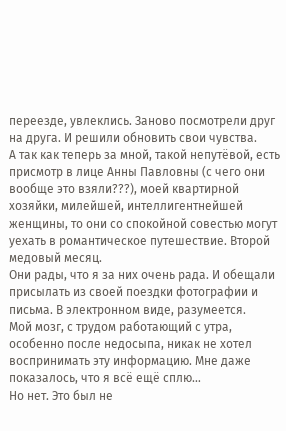переезде, увлеклись. Заново посмотрели друг на друга. И решили обновить свои чувства.
А так как теперь за мной, такой непутёвой, есть присмотр в лице Анны Павловны (с чего они вообще это взяли???), моей квартирной хозяйки, милейшей, интеллигентнейшей женщины, то они со спокойной совестью могут уехать в романтическое путешествие. Второй медовый месяц.
Они рады, что я за них очень рада. И обещали присылать из своей поездки фотографии и письма. В электронном виде, разумеется.
Мой мозг, с трудом работающий с утра, особенно после недосыпа, никак не хотел воспринимать эту информацию. Мне даже показалось, что я всё ещё сплю…
Но нет. Это был не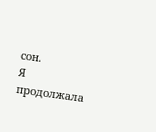сон.
Я продолжала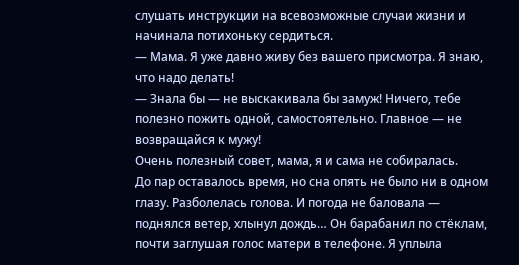слушать инструкции на всевозможные случаи жизни и начинала потихоньку сердиться.
— Мама. Я уже давно живу без вашего присмотра. Я знаю, что надо делать!
— Знала бы — не выскакивала бы замуж! Ничего, тебе полезно пожить одной, самостоятельно. Главное — не возвращайся к мужу!
Очень полезный совет, мама, я и сама не собиралась.
До пар оставалось время, но сна опять не было ни в одном глазу. Разболелась голова. И погода не баловала — поднялся ветер, хлынул дождь… Он барабанил по стёклам, почти заглушая голос матери в телефоне. Я уплыла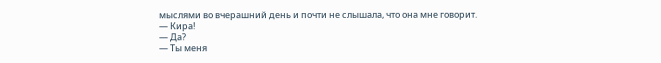мыслями во вчерашний день и почти не слышала, что она мне говорит.
— Кира!
— Да?
— Ты меня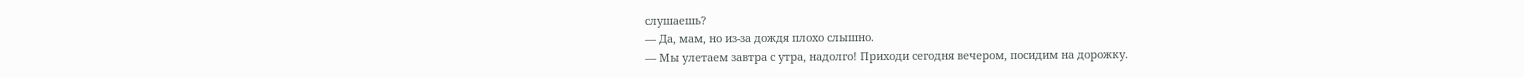слушаешь?
— Да, мам, но из-за дождя плохо слышно.
— Мы улетаем завтра с утра, надолго! Приходи сегодня вечером, посидим на дорожку.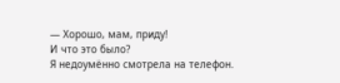— Хорошо, мам, приду!
И что это было?
Я недоумённо смотрела на телефон.